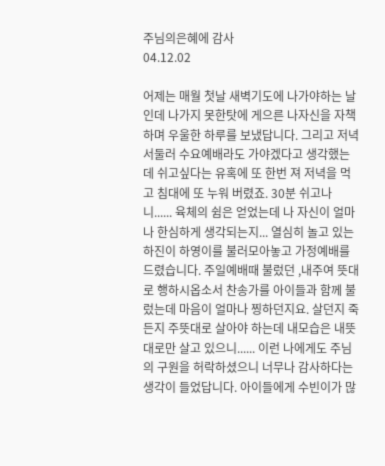주님의은혜에 감사
04.12.02

어제는 매월 첫날 새벽기도에 나가야하는 날인데 나가지 못한탓에 게으른 나자신을 자책하며 우울한 하루를 보냈답니다. 그리고 저녁 서둘러 수요예배라도 가야겠다고 생각했는데 쉬고싶다는 유혹에 또 한번 져 저녁을 먹고 침대에 또 누워 버렸죠. 30분 쉬고나니...... 육체의 쉼은 얻었는데 나 자신이 얼마나 한심하게 생각되는지... 열심히 놀고 있는 하진이 하영이를 불러모아놓고 가정예배를 드렸습니다. 주일예배때 불렀던 ,내주여 뜻대로 행하시옵소서 찬송가를 아이들과 함께 불렀는데 마음이 얼마나 찡하던지요. 살던지 죽든지 주뜻대로 살아야 하는데 내모습은 내뜻대로만 살고 있으니...... 이런 나에게도 주님의 구원을 허락하셨으니 너무나 감사하다는 생각이 들었답니다. 아이들에게 수빈이가 많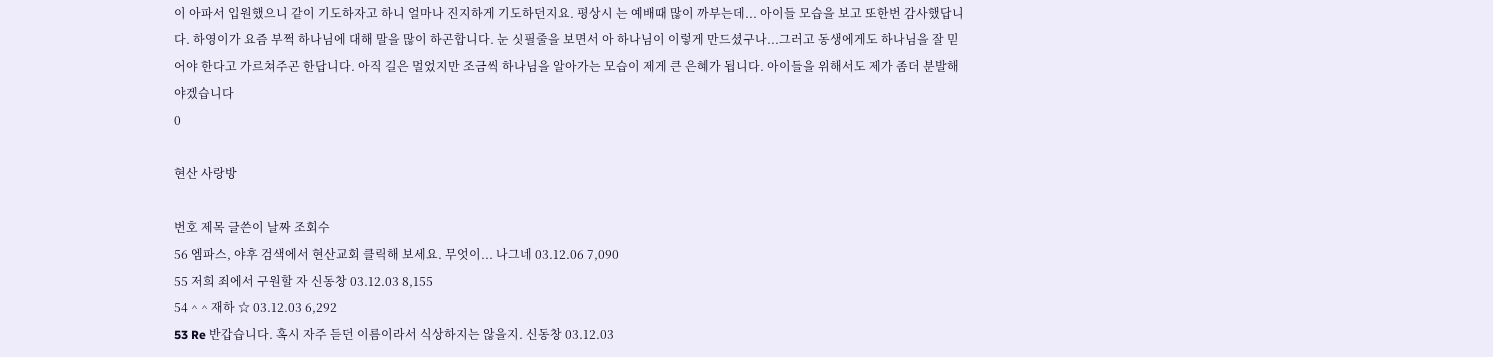이 아파서 입원했으니 같이 기도하자고 하니 얼마나 진지하게 기도하던지요. 평상시 는 예배때 많이 까부는데... 아이들 모습을 보고 또한번 감사했답니다. 하영이가 요즘 부쩍 하나님에 대해 말을 많이 하곤합니다. 눈 싯필줄을 보면서 아 하나님이 이렇게 만드셨구나...그러고 동생에게도 하나님을 잘 믿어야 한다고 가르쳐주곤 한답니다. 아직 길은 멀었지만 조금씩 하나님을 알아가는 모습이 제게 큰 은혜가 됩니다. 아이들을 위해서도 제가 좀더 분발해야겠습니다
0

현산 사랑방

번호 제목 글쓴이 날짜 조회수
56 엠파스, 야후 검색에서 현산교회 클릭해 보세요. 무엇이... 나그네 03.12.06 7,090
55 저희 죄에서 구원할 자 신동창 03.12.03 8,155
54 ^ ^ 재하 ☆ 03.12.03 6,292
53 Re 반갑습니다. 혹시 자주 듣던 이름이라서 식상하지는 않을지. 신동창 03.12.03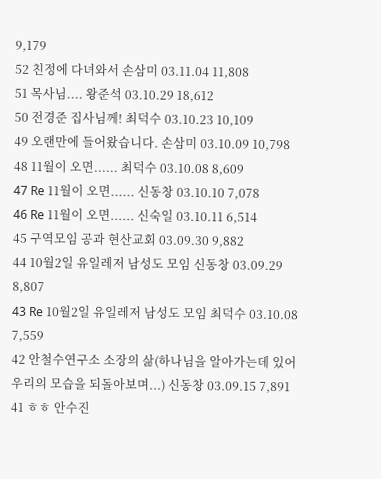9,179
52 친정에 다녀와서 손삼미 03.11.04 11,808
51 목사님.... 왕준석 03.10.29 18,612
50 전경준 집사님께! 최덕수 03.10.23 10,109
49 오랜만에 들어왔습니다. 손삼미 03.10.09 10,798
48 11월이 오면...... 최덕수 03.10.08 8,609
47 Re 11월이 오면...... 신동창 03.10.10 7,078
46 Re 11월이 오면...... 신숙일 03.10.11 6,514
45 구역모임 공과 현산교회 03.09.30 9,882
44 10월2일 유일레저 남성도 모임 신동창 03.09.29 8,807
43 Re 10월2일 유일레저 남성도 모임 최덕수 03.10.08 7,559
42 안철수연구소 소장의 삶(하나님을 알아가는데 있어 우리의 모습을 되돌아보며...) 신동창 03.09.15 7,891
41 ㅎㅎ 안수진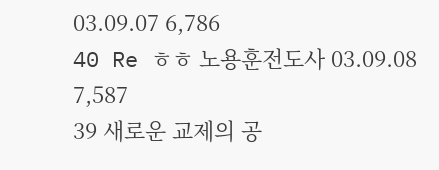03.09.07 6,786
40 Re ㅎㅎ 노용훈전도사 03.09.08 7,587
39 새로운 교제의 공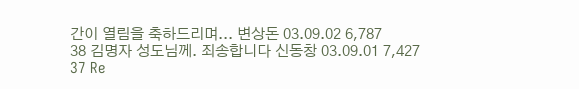간이 열림을 축하드리며... 변상돈 03.09.02 6,787
38 김명자 성도님께. 죄송합니다 신동창 03.09.01 7,427
37 Re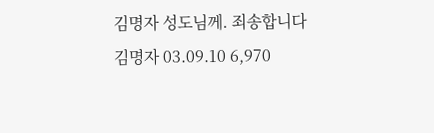김명자 성도님께. 죄송합니다 김명자 03.09.10 6,970